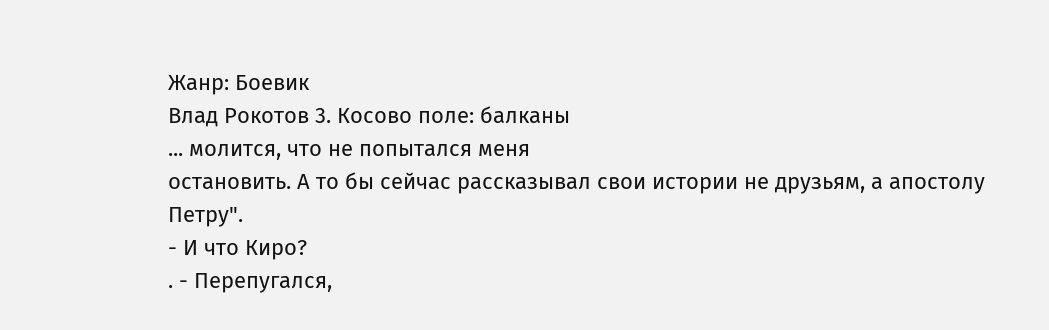Жанр: Боевик
Влад Рокотов 3. Косово поле: балканы
... молится, что не попытался меня
остановить. А то бы сейчас рассказывал свои истории не друзьям, а апостолу
Петру".
- И что Киро?
. - Перепугался,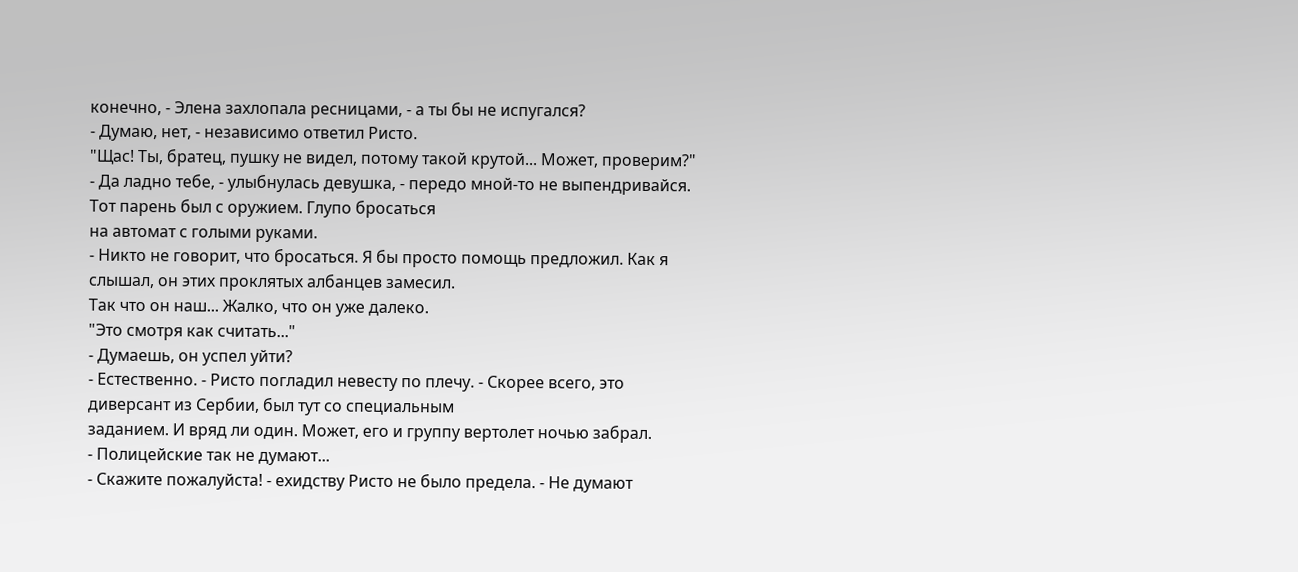конечно, - Элена захлопала ресницами, - а ты бы не испугался?
- Думаю, нет, - независимо ответил Ристо.
"Щас! Ты, братец, пушку не видел, потому такой крутой... Может, проверим?"
- Да ладно тебе, - улыбнулась девушка, - передо мной-то не выпендривайся.
Тот парень был с оружием. Глупо бросаться
на автомат с голыми руками.
- Никто не говорит, что бросаться. Я бы просто помощь предложил. Как я
слышал, он этих проклятых албанцев замесил.
Так что он наш... Жалко, что он уже далеко.
"Это смотря как считать..."
- Думаешь, он успел уйти?
- Естественно. - Ристо погладил невесту по плечу. - Скорее всего, это
диверсант из Сербии, был тут со специальным
заданием. И вряд ли один. Может, его и группу вертолет ночью забрал.
- Полицейские так не думают...
- Скажите пожалуйста! - ехидству Ристо не было предела. - Не думают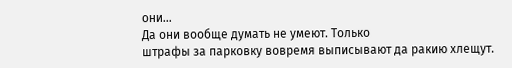они...
Да они вообще думать не умеют. Только
штрафы за парковку вовремя выписывают да ракию хлещут.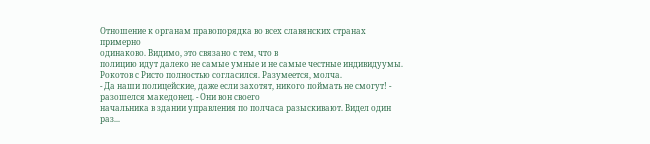Отношение к органам правопорядка во всех славянских странах примерно
одинаково. Видимо, это связано с тем, что в
полицию идут далеко не самые умные и не самые честные индивидуумы.
Рокотов с Ристо полностью согласился. Разумеется, молча.
- Да наши полицейские, даже если захотят, никого поймать не смогут! -
разошелся македонец. - Они вон своего
начальника в здании управления по полчаса разыскивают. Видел один раз...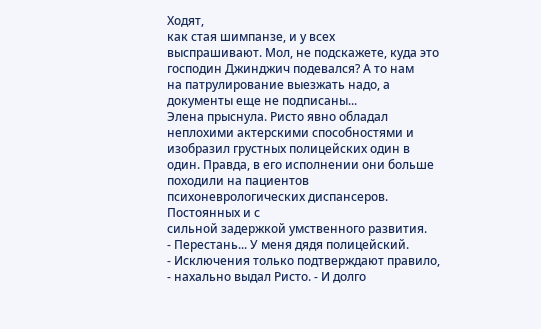Ходят,
как стая шимпанзе, и у всех
выспрашивают. Мол, не подскажете, куда это господин Джинджич подевался? А то нам
на патрулирование выезжать надо, а
документы еще не подписаны...
Элена прыснула. Ристо явно обладал неплохими актерскими способностями и
изобразил грустных полицейских один в
один. Правда, в его исполнении они больше походили на пациентов
психоневрологических диспансеров. Постоянных и с
сильной задержкой умственного развития.
- Перестань... У меня дядя полицейский.
- Исключения только подтверждают правило, - нахально выдал Ристо. - И долго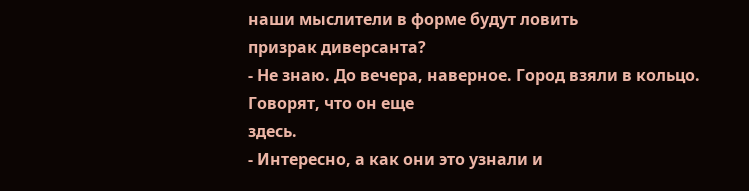наши мыслители в форме будут ловить
призрак диверсанта?
- Не знаю. До вечера, наверное. Город взяли в кольцо. Говорят, что он еще
здесь.
- Интересно, а как они это узнали и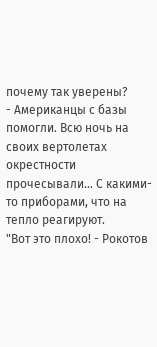почему так уверены?
- Американцы с базы помогли. Всю ночь на своих вертолетах окрестности
прочесывали... С какими-то приборами, что на
тепло реагируют.
"Вот это плохо! - Рокотов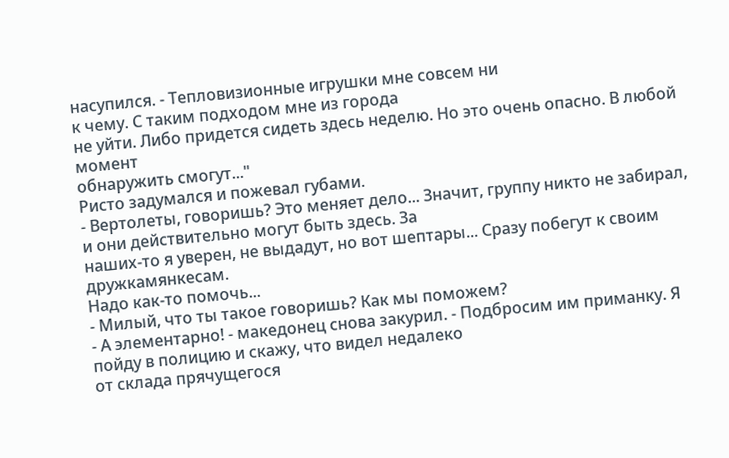насупился. - Тепловизионные игрушки мне совсем ни
к чему. С таким подходом мне из города
не уйти. Либо придется сидеть здесь неделю. Но это очень опасно. В любой момент
обнаружить смогут..."
Ристо задумался и пожевал губами.
- Вертолеты, говоришь? Это меняет дело... Значит, группу никто не забирал,
и они действительно могут быть здесь. За
наших-то я уверен, не выдадут, но вот шептары... Сразу побегут к своим дружкамянкесам.
Надо как-то помочь...
- Милый, что ты такое говоришь? Как мы поможем?
- А элементарно! - македонец снова закурил. - Подбросим им приманку. Я
пойду в полицию и скажу, что видел недалеко
от склада прячущегося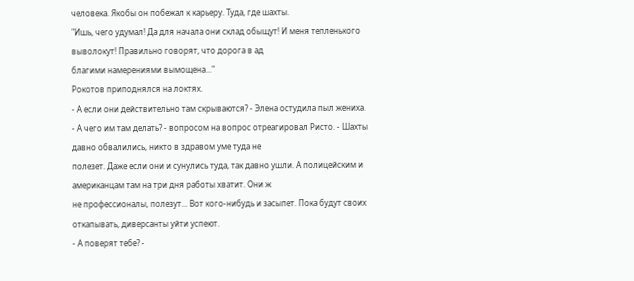человека. Якобы он побежал к карьеру. Туда, где шахты.
"Ишь, чего удумал! Да для начала они склад обыщут! И меня тепленького
выволокут! Правильно говорят, что дорога в ад
благими намерениями вымощена..."
Рокотов приподнялся на локтях.
- А если они действительно там скрываются? - Элена остудила пыл жениха.
- А чего им там делать? - вопросом на вопрос отреагировал Ристо. - Шахты
давно обвалились, никто в здравом уме туда не
полезет. Даже если они и сунулись туда, так давно ушли. А полицейским и
американцам там на три дня работы хватит. Они ж
не профессионалы, полезут... Вот кого-нибудь и засыпет. Пока будут своих
откапывать, диверсанты уйти успеют.
- А поверят тебе? -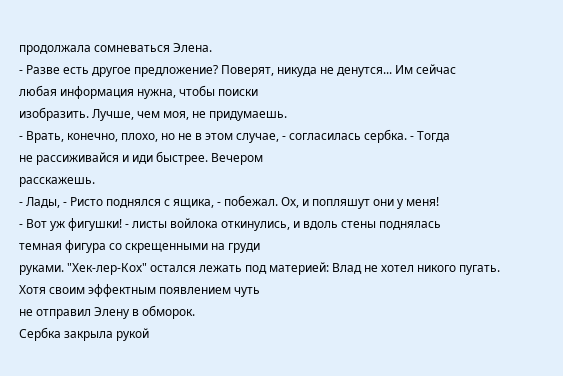продолжала сомневаться Элена.
- Разве есть другое предложение? Поверят, никуда не денутся... Им сейчас
любая информация нужна, чтобы поиски
изобразить. Лучше, чем моя, не придумаешь.
- Врать, конечно, плохо, но не в этом случае, - согласилась сербка. - Тогда
не рассиживайся и иди быстрее. Вечером
расскажешь.
- Лады, - Ристо поднялся с ящика, - побежал. Ох, и попляшут они у меня!
- Вот уж фигушки! - листы войлока откинулись, и вдоль стены поднялась
темная фигура со скрещенными на груди
руками. "Хек-лер-Кох" остался лежать под материей: Влад не хотел никого пугать.
Хотя своим эффектным появлением чуть
не отправил Элену в обморок.
Сербка закрыла рукой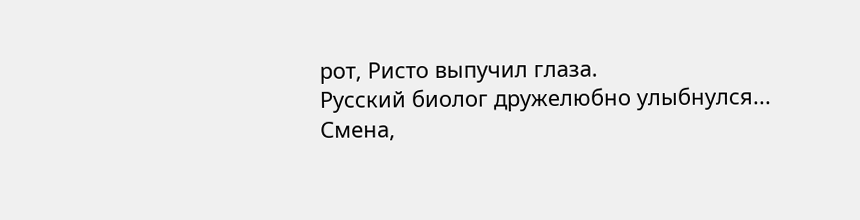рот, Ристо выпучил глаза.
Русский биолог дружелюбно улыбнулся...
Смена,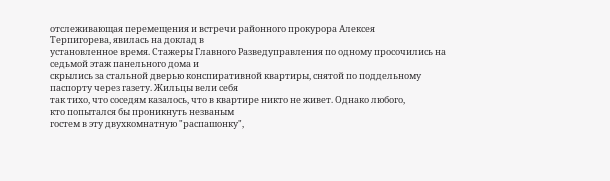отслеживающая перемещения и встречи районного прокурора Алексея
Терпигорева, явилась на доклад в
установленное время. Стажеры Главного Разведуправления по одному просочились на
седьмой этаж панельного дома и
скрылись за стальной дверью конспиративной квартиры, снятой по поддельному
паспорту через газету. Жильцы вели себя
так тихо, что соседям казалось, что в квартире никто не живет. Однако любого,
кто попытался бы проникнуть незваным
гостем в эту двухкомнатную "распашонку",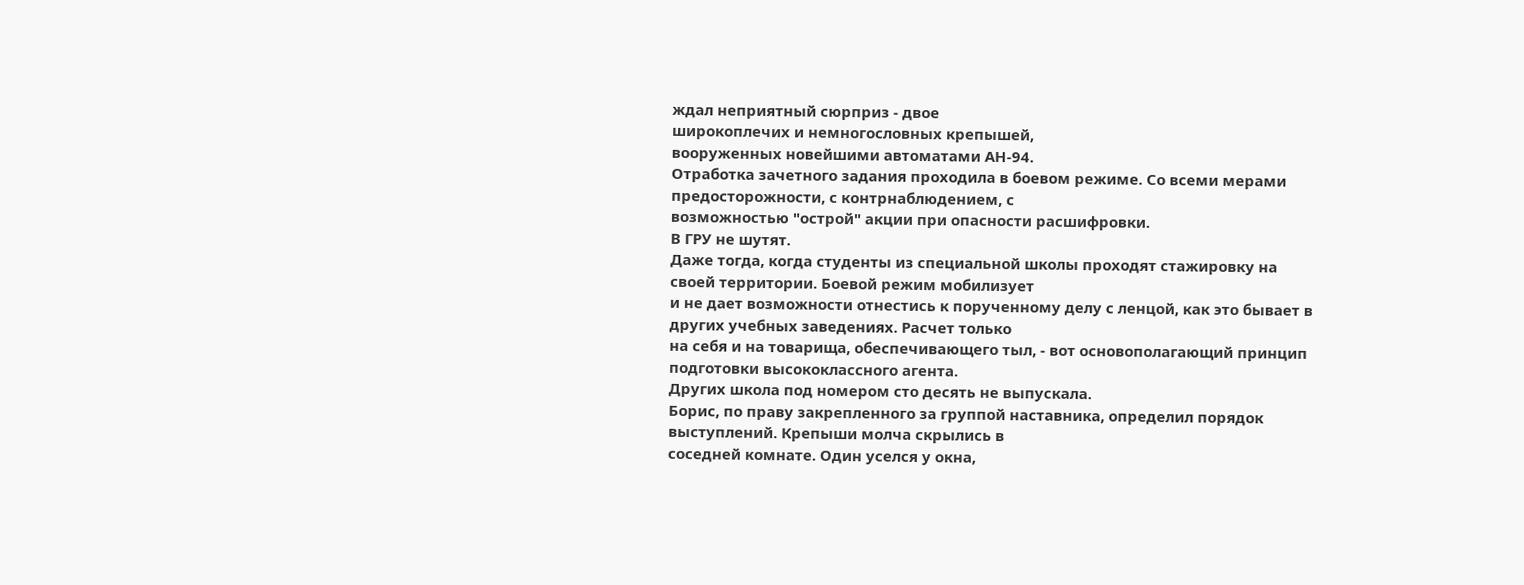ждал неприятный сюрприз - двое
широкоплечих и немногословных крепышей,
вооруженных новейшими автоматами АН-94.
Отработка зачетного задания проходила в боевом режиме. Со всеми мерами
предосторожности, с контрнаблюдением, с
возможностью "острой" акции при опасности расшифровки.
В ГРУ не шутят.
Даже тогда, когда студенты из специальной школы проходят стажировку на
своей территории. Боевой режим мобилизует
и не дает возможности отнестись к порученному делу с ленцой, как это бывает в
других учебных заведениях. Расчет только
на себя и на товарища, обеспечивающего тыл, - вот основополагающий принцип
подготовки высококлассного агента.
Других школа под номером сто десять не выпускала.
Борис, по праву закрепленного за группой наставника, определил порядок
выступлений. Крепыши молча скрылись в
соседней комнате. Один уселся у окна,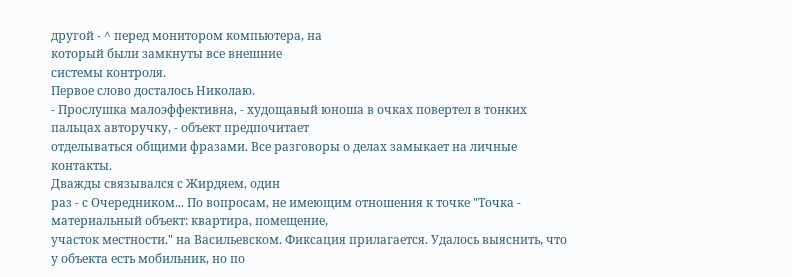другой - ^ перед монитором компьютера, на
который были замкнуты все внешние
системы контроля.
Первое слово досталось Николаю.
- Прослушка малоэффективна, - худощавый юноша в очках повертел в тонких
пальцах авторучку, - объект предпочитает
отделываться общими фразами. Все разговоры о делах замыкает на личные контакты.
Дважды связывался с Жирдяем, один
раз - с Очередником... По вопросам, не имеющим отношения к точке "Точка -
материальный объект: квартира, помещение,
участок местности." на Васильевском. Фиксация прилагается. Удалось выяснить, что
у объекта есть мобильник, но по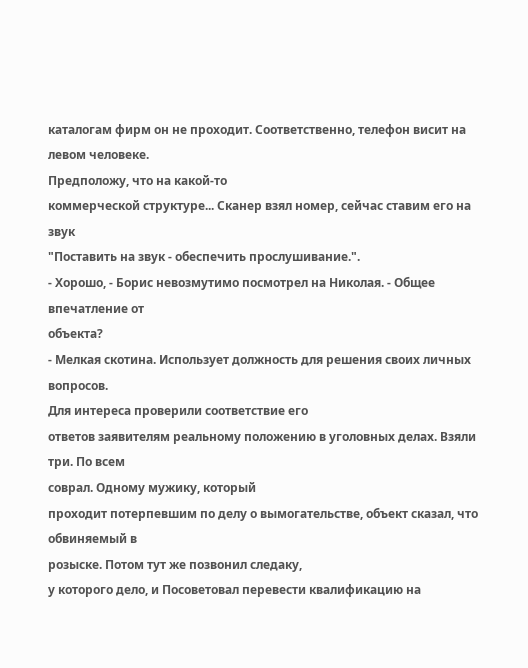каталогам фирм он не проходит. Соответственно, телефон висит на левом человеке.
Предположу, что на какой-то
коммерческой структуре... Сканер взял номер, сейчас ставим его на звук
"Поставить на звук - обеспечить прослушивание.".
- Хорошо, - Борис невозмутимо посмотрел на Николая. - Общее впечатление от
объекта?
- Мелкая скотина. Использует должность для решения своих личных вопросов.
Для интереса проверили соответствие его
ответов заявителям реальному положению в уголовных делах. Взяли три. По всем
соврал. Одному мужику, который
проходит потерпевшим по делу о вымогательстве, объект сказал, что обвиняемый в
розыске. Потом тут же позвонил следаку,
у которого дело, и Посоветовал перевести квалификацию на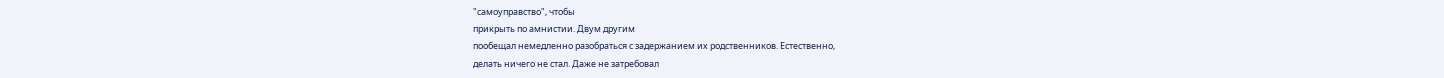"самоуправство", чтобы
прикрыть по амнистии. Двум другим
пообещал немедленно разобраться с задержанием их родственников. Естественно,
делать ничего не стал. Даже не затребовал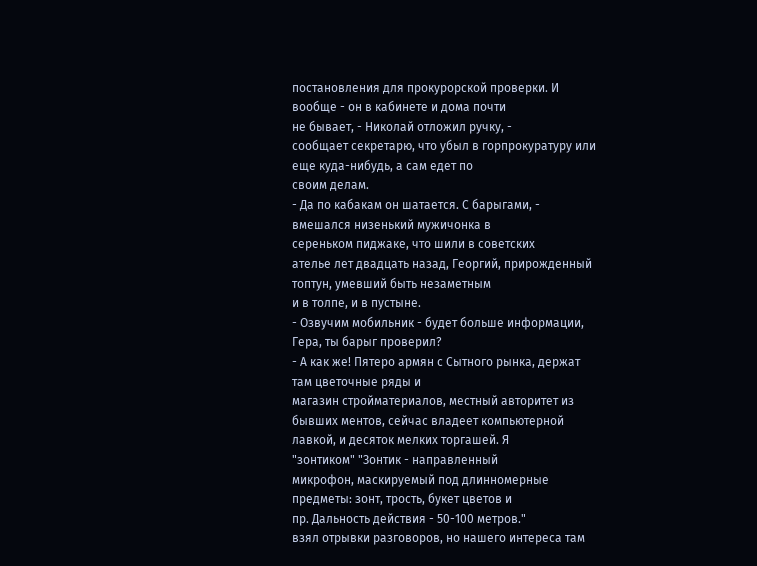постановления для прокурорской проверки. И вообще - он в кабинете и дома почти
не бывает, - Николай отложил ручку, -
сообщает секретарю, что убыл в горпрокуратуру или еще куда-нибудь, а сам едет по
своим делам.
- Да по кабакам он шатается. С барыгами, - вмешался низенький мужичонка в
сереньком пиджаке, что шили в советских
ателье лет двадцать назад, Георгий, прирожденный топтун, умевший быть незаметным
и в толпе, и в пустыне.
- Озвучим мобильник - будет больше информации, Гера, ты барыг проверил?
- А как же! Пятеро армян с Сытного рынка, держат там цветочные ряды и
магазин стройматериалов, местный авторитет из
бывших ментов, сейчас владеет компьютерной лавкой, и десяток мелких торгашей. Я
"зонтиком" "Зонтик - направленный
микрофон, маскируемый под длинномерные предметы: зонт, трость, букет цветов и
пр. Дальность действия - 50-100 метров."
взял отрывки разговоров, но нашего интереса там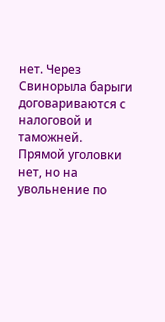нет. Через Свинорыла барыги
договариваются с налоговой и таможней.
Прямой уголовки нет, но на увольнение по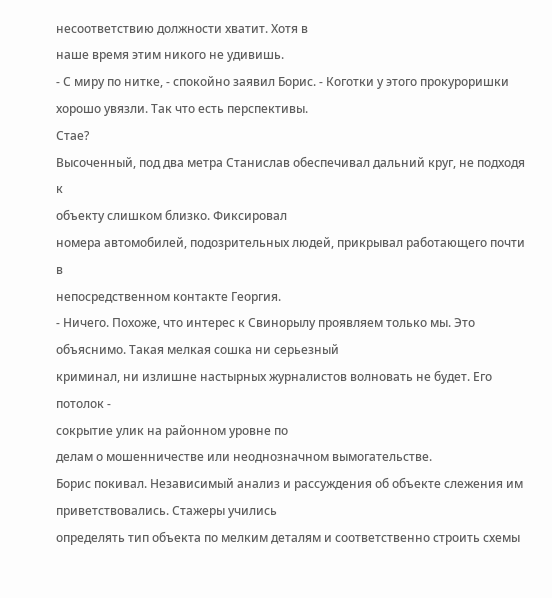несоответствию должности хватит. Хотя в
наше время этим никого не удивишь.
- С миру по нитке, - спокойно заявил Борис. - Коготки у этого прокуроришки
хорошо увязли. Так что есть перспективы.
Стае?
Высоченный, под два метра Станислав обеспечивал дальний круг, не подходя к
объекту слишком близко. Фиксировал
номера автомобилей, подозрительных людей, прикрывал работающего почти в
непосредственном контакте Георгия.
- Ничего. Похоже, что интерес к Свинорылу проявляем только мы. Это
объяснимо. Такая мелкая сошка ни серьезный
криминал, ни излишне настырных журналистов волновать не будет. Его потолок -
сокрытие улик на районном уровне по
делам о мошенничестве или неоднозначном вымогательстве.
Борис покивал. Независимый анализ и рассуждения об объекте слежения им
приветствовались. Стажеры учились
определять тип объекта по мелким деталям и соответственно строить схемы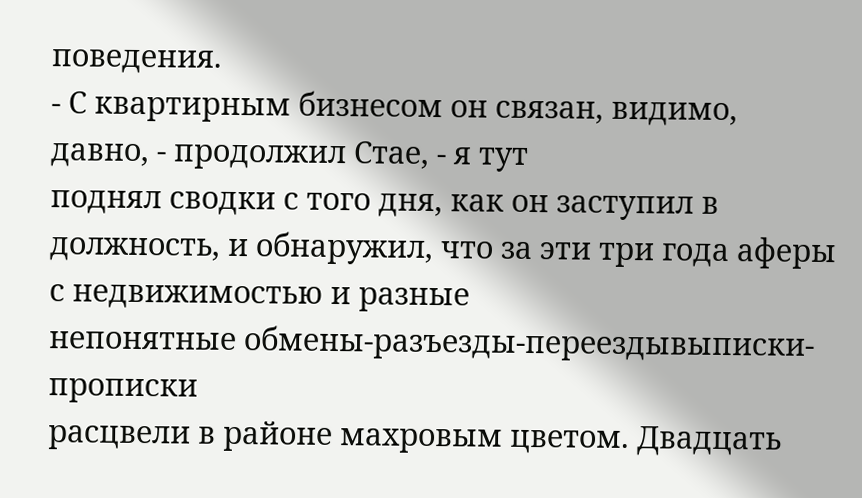поведения.
- С квартирным бизнесом он связан, видимо, давно, - продолжил Стае, - я тут
поднял сводки с того дня, как он заступил в
должность, и обнаружил, что за эти три года аферы с недвижимостью и разные
непонятные обмены-разъезды-переездывыписки-прописки
расцвели в районе махровым цветом. Двадцать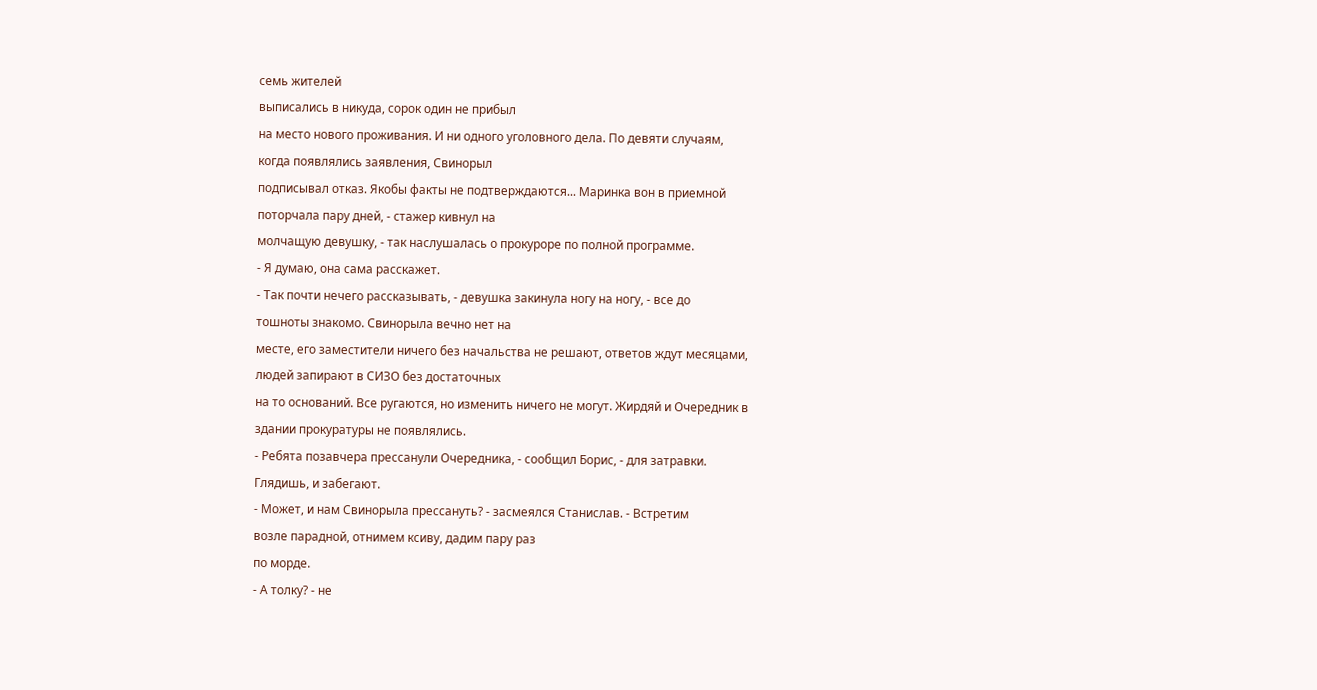семь жителей
выписались в никуда, сорок один не прибыл
на место нового проживания. И ни одного уголовного дела. По девяти случаям,
когда появлялись заявления, Свинорыл
подписывал отказ. Якобы факты не подтверждаются... Маринка вон в приемной
поторчала пару дней, - стажер кивнул на
молчащую девушку, - так наслушалась о прокуроре по полной программе.
- Я думаю, она сама расскажет.
- Так почти нечего рассказывать, - девушка закинула ногу на ногу, - все до
тошноты знакомо. Свинорыла вечно нет на
месте, его заместители ничего без начальства не решают, ответов ждут месяцами,
людей запирают в СИЗО без достаточных
на то оснований. Все ругаются, но изменить ничего не могут. Жирдяй и Очередник в
здании прокуратуры не появлялись.
- Ребята позавчера прессанули Очередника, - сообщил Борис, - для затравки.
Глядишь, и забегают.
- Может, и нам Свинорыла прессануть? - засмеялся Станислав. - Встретим
возле парадной, отнимем ксиву, дадим пару раз
по морде.
- А толку? - не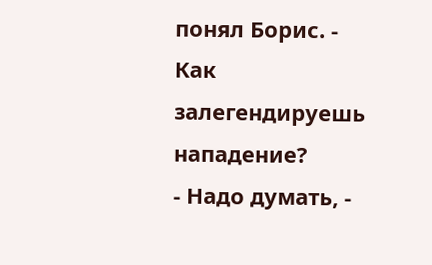понял Борис. - Как залегендируешь нападение?
- Надо думать, -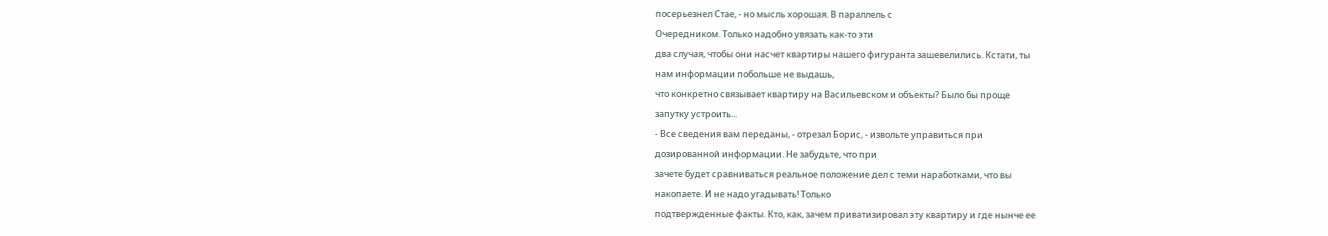посерьезнел Стае, - но мысль хорошая. В параллель с
Очередником. Только надобно увязать как-то эти
два случая, чтобы они насчет квартиры нашего фигуранта зашевелились. Кстати, ты
нам информации побольше не выдашь,
что конкретно связывает квартиру на Васильевском и объекты? Было бы проще
запутку устроить...
- Все сведения вам переданы, - отрезал Борис, - извольте управиться при
дозированной информации. Не забудьте, что при
зачете будет сравниваться реальное положение дел с теми наработками, что вы
накопаете. И не надо угадывать! Только
подтвержденные факты. Кто, как, зачем приватизировал эту квартиру и где нынче ее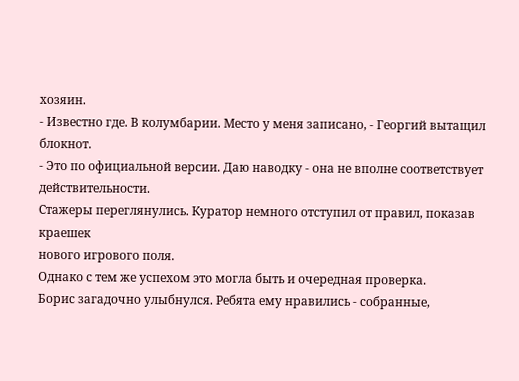хозяин.
- Известно где. В колумбарии. Место у меня записано, - Георгий вытащил
блокнот.
- Это по официальной версии. Даю наводку - она не вполне соответствует
действительности.
Стажеры переглянулись. Куратор немного отступил от правил, показав краешек
нового игрового поля.
Однако с тем же успехом это могла быть и очередная проверка.
Борис загадочно улыбнулся. Ребята ему нравились - собранные,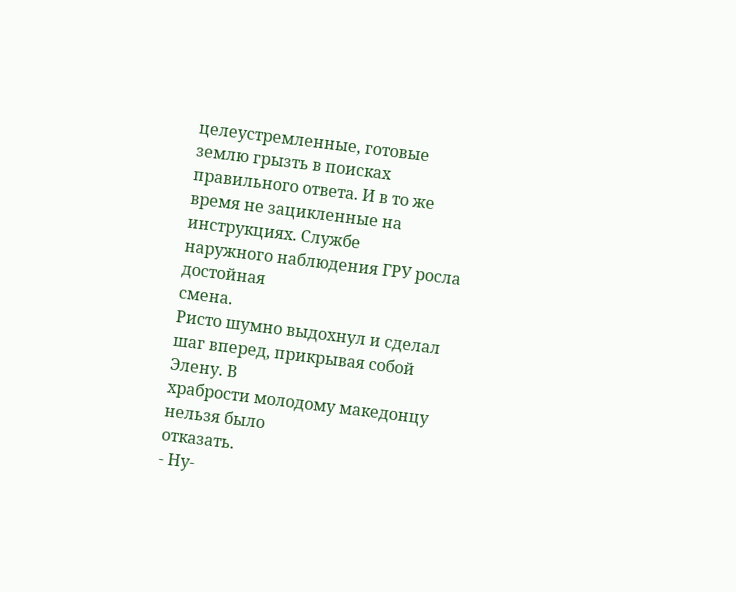целеустремленные, готовые землю грызть в поисках
правильного ответа. И в то же время не зацикленные на инструкциях. Службе
наружного наблюдения ГРУ росла достойная
смена.
Ристо шумно выдохнул и сделал шаг вперед, прикрывая собой Элену. В
храбрости молодому македонцу нельзя было
отказать.
- Ну-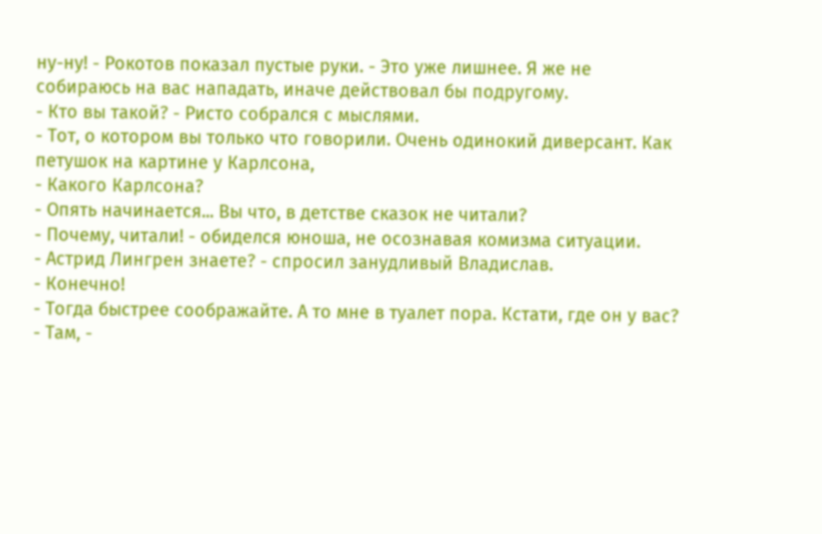ну-ну! - Рокотов показал пустые руки. - Это уже лишнее. Я же не
собираюсь на вас нападать, иначе действовал бы подругому.
- Кто вы такой? - Ристо собрался с мыслями.
- Тот, о котором вы только что говорили. Очень одинокий диверсант. Как
петушок на картине у Карлсона,
- Какого Карлсона?
- Опять начинается... Вы что, в детстве сказок не читали?
- Почему, читали! - обиделся юноша, не осознавая комизма ситуации.
- Астрид Лингрен знаете? - спросил занудливый Владислав.
- Конечно!
- Тогда быстрее соображайте. А то мне в туалет пора. Кстати, где он у вас?
- Там, -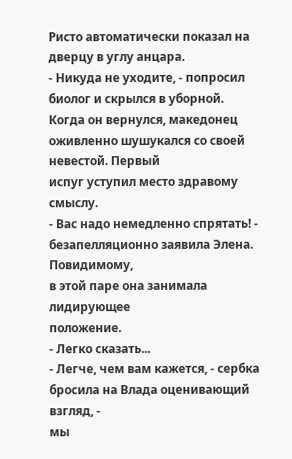Ристо автоматически показал на дверцу в углу анцара.
- Никуда не уходите, - попросил биолог и скрылся в уборной.
Когда он вернулся, македонец оживленно шушукался со своей невестой. Первый
испуг уступил место здравому смыслу.
- Вас надо немедленно спрятать! - безапелляционно заявила Элена. Повидимому,
в этой паре она занимала лидирующее
положение.
- Легко сказать...
- Легче, чем вам кажется, - сербка бросила на Влада оценивающий взгляд, -
мы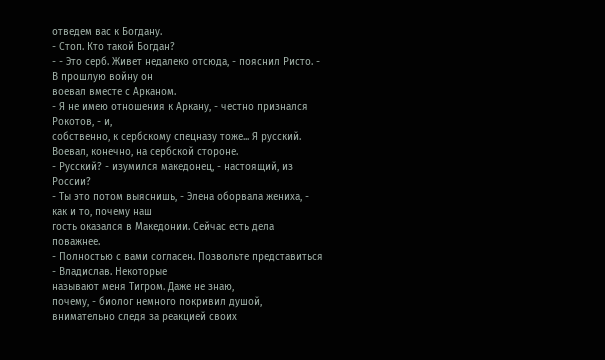отведем вас к Богдану.
- Стоп. Кто такой Богдан?
- - Это серб. Живет недалеко отсюда, - пояснил Ристо. - В прошлую войну он
воевал вместе с Арканом.
- Я не имею отношения к Аркану, - честно признался Рокотов, - и,
собственно, к сербскому спецназу тоже... Я русский.
Воевал, конечно, на сербской стороне.
- Русский? - изумился македонец, - настоящий, из России?
- Ты это потом выяснишь, - Элена оборвала жениха, - как и то, почему наш
гость оказался в Македонии. Сейчас есть дела
поважнее.
- Полностью с вами согласен. Позвольте представиться - Владислав. Некоторые
называют меня Тигром. Даже не знаю,
почему, - биолог немного покривил душой, внимательно следя за реакцией своих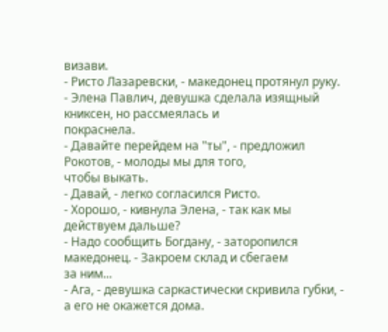визави.
- Ристо Лазаревски, - македонец протянул руку.
- Элена Павлич, девушка сделала изящный книксен, но рассмеялась и
покраснела.
- Давайте перейдем на "ты", - предложил Рокотов, - молоды мы для того,
чтобы выкать.
- Давай, - легко согласился Ристо.
- Хорошо, - кивнула Элена, - так как мы действуем дальше?
- Надо сообщить Богдану, - заторопился македонец. - Закроем склад и сбегаем
за ним...
- Ага, - девушка саркастически скривила губки, - а его не окажется дома.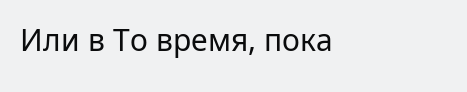Или в То время, пока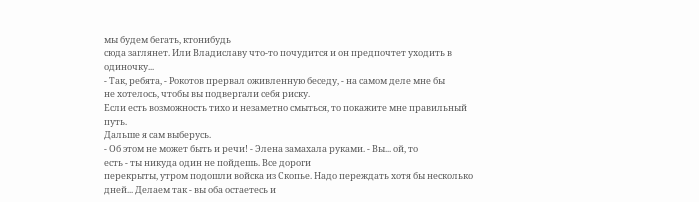мы будем бегать, ктонибудь
сюда заглянет. Или Владиславу что-то почудится и он предпочтет уходить в
одиночку...
- Так, ребята, - Рокотов прервал оживленную беседу, - на самом деле мне бы
не хотелось, чтобы вы подвергали себя риску.
Если есть возможность тихо и незаметно смыться, то покажите мне правильный путь.
Дальше я сам выберусь.
- Об этом не может быть и речи! - Элена замахала руками. - Вы... ой, то
есть - ты никуда один не пойдешь. Все дороги
перекрыты, утром подошли войска из Скопье. Надо переждать хотя бы несколько
дней... Делаем так - вы оба остаетесь и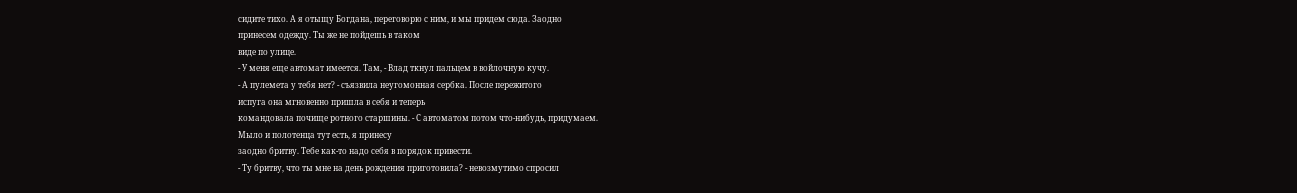сидите тихо. А я отыщу Богдана, переговорю с ним, и мы придем сюда. Заодно
принесем одежду. Ты же не пойдешь в таком
виде по улице.
- У меня еще автомат имеется. Там, - Влад ткнул пальцем в войлочную кучу.
- А пулемета у тебя нет? - съязвила неугомонная сербка. После пережитого
испуга она мгновенно пришла в себя и теперь
командовала почище ротного старшины. - С автоматом потом что-нибудь, придумаем.
Мыло и полотенца тут есть, я принесу
заодно бритву. Тебе как-то надо себя в порядок привести.
- Ту бритву, что ты мне на день рождения приготовила? - невозмутимо спросил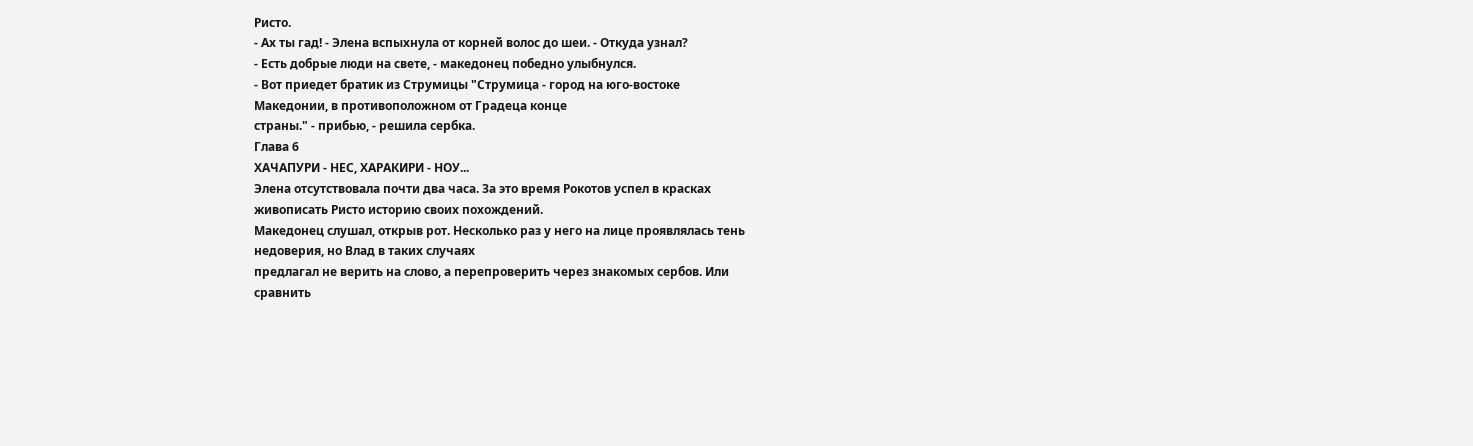Ристо.
- Ах ты гад! - Элена вспыхнула от корней волос до шеи. - Откуда узнал?
- Есть добрые люди на свете, - македонец победно улыбнулся.
- Вот приедет братик из Струмицы "Струмица - город на юго-востоке
Македонии, в противоположном от Градеца конце
страны." - прибью, - решила сербка.
Глава 6
ХАЧАПУРИ - НЕС, ХАРАКИРИ - НОУ...
Элена отсутствовала почти два часа. За это время Рокотов успел в красках
живописать Ристо историю своих похождений.
Македонец слушал, открыв рот. Несколько раз у него на лице проявлялась тень
недоверия, но Влад в таких случаях
предлагал не верить на слово, а перепроверить через знакомых сербов. Или
сравнить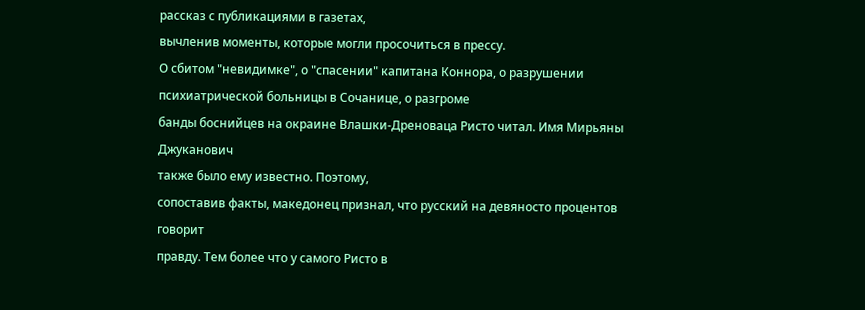рассказ с публикациями в газетах,
вычленив моменты, которые могли просочиться в прессу.
О сбитом "невидимке", о "спасении" капитана Коннора, о разрушении
психиатрической больницы в Сочанице, о разгроме
банды боснийцев на окраине Влашки-Дреноваца Ристо читал. Имя Мирьяны Джуканович
также было ему известно. Поэтому,
сопоставив факты, македонец признал, что русский на девяносто процентов говорит
правду. Тем более что у самого Ристо в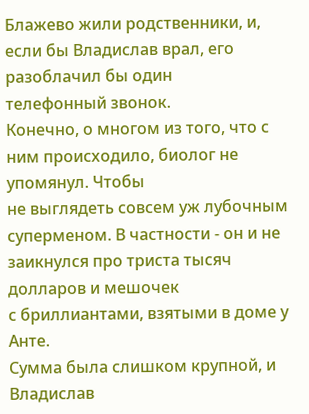Блажево жили родственники, и, если бы Владислав врал, его разоблачил бы один
телефонный звонок.
Конечно, о многом из того, что с ним происходило, биолог не упомянул. Чтобы
не выглядеть совсем уж лубочным
суперменом. В частности - он и не заикнулся про триста тысяч долларов и мешочек
с бриллиантами, взятыми в доме у Анте.
Сумма была слишком крупной, и Владислав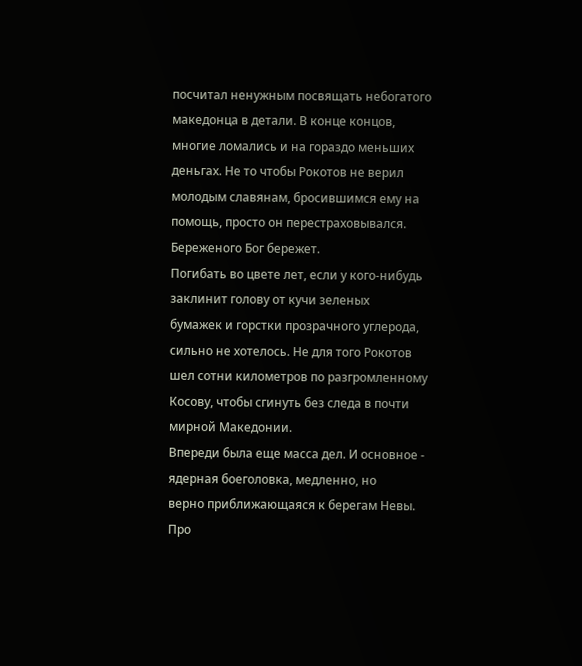посчитал ненужным посвящать небогатого
македонца в детали. В конце концов,
многие ломались и на гораздо меньших деньгах. Не то чтобы Рокотов не верил
молодым славянам, бросившимся ему на
помощь, просто он перестраховывался.
Береженого Бог бережет.
Погибать во цвете лет, если у кого-нибудь заклинит голову от кучи зеленых
бумажек и горстки прозрачного углерода,
сильно не хотелось. Не для того Рокотов шел сотни километров по разгромленному
Косову, чтобы сгинуть без следа в почти
мирной Македонии.
Впереди была еще масса дел. И основное - ядерная боеголовка, медленно, но
верно приближающаяся к берегам Невы. Про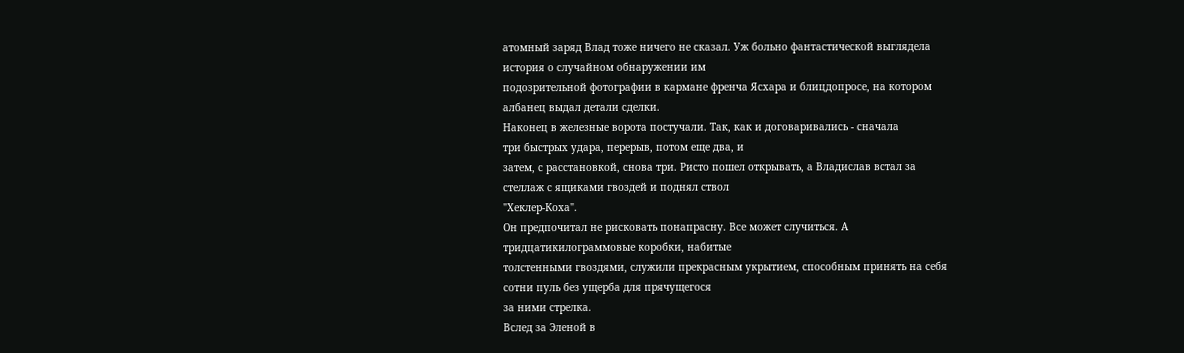атомный заряд Влад тоже ничего не сказал. Уж больно фантастической выглядела
история о случайном обнаружении им
подозрительной фотографии в кармане френча Ясхара и блицдопросе, на котором
албанец выдал детали сделки.
Наконец в железные ворота постучали. Так, как и договаривались - сначала
три быстрых удара, перерыв, потом еще два, и
затем, с расстановкой, снова три. Ристо пошел открывать, а Владислав встал за
стеллаж с ящиками гвоздей и поднял ствол
"Хеклер-Коха".
Он предпочитал не рисковать понапрасну. Все может случиться. А
тридцатикилограммовые коробки, набитые
толстенными гвоздями, служили прекрасным укрытием, способным принять на себя
сотни пуль без ущерба для прячущегося
за ними стрелка.
Вслед за Эленой в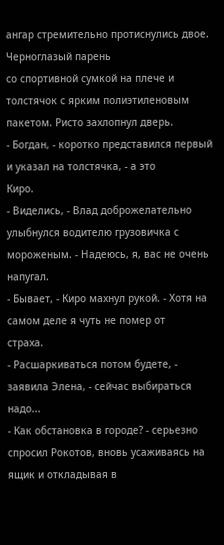ангар стремительно протиснулись двое. Черноглазый парень
со спортивной сумкой на плече и
толстячок с ярким полиэтиленовым пакетом. Ристо захлопнул дверь.
- Богдан, - коротко представился первый и указал на толстячка, - а это
Киро.
- Виделись, - Влад доброжелательно улыбнулся водителю грузовичка с
мороженым. - Надеюсь, я, вас не очень напугал.
- Бывает, - Киро махнул рукой. - Хотя на самом деле я чуть не помер от
страха.
- Расшаркиваться потом будете, - заявила Элена, - сейчас выбираться надо...
- Как обстановка в городе? - серьезно спросил Рокотов, вновь усаживаясь на
ящик и откладывая в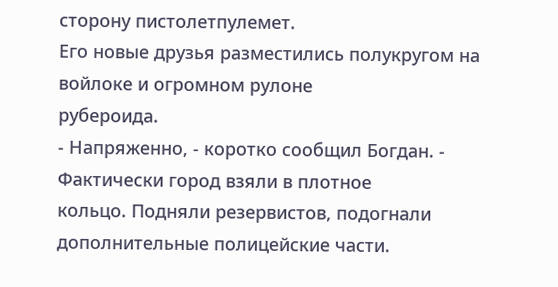сторону пистолетпулемет.
Его новые друзья разместились полукругом на войлоке и огромном рулоне
рубероида.
- Напряженно, - коротко сообщил Богдан. - Фактически город взяли в плотное
кольцо. Подняли резервистов, подогнали
дополнительные полицейские части.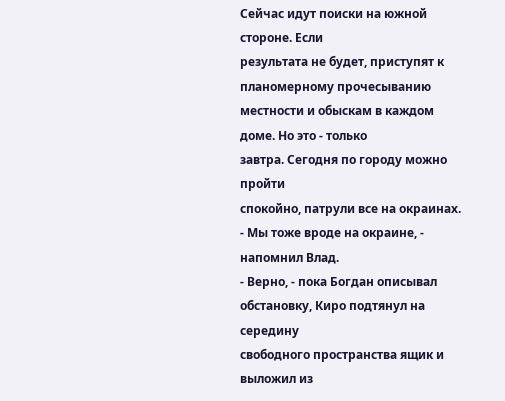Сейчас идут поиски на южной стороне. Если
результата не будет, приступят к
планомерному прочесыванию местности и обыскам в каждом доме. Но это - только
завтра. Сегодня по городу можно пройти
спокойно, патрули все на окраинах.
- Мы тоже вроде на окраине, - напомнил Влад.
- Верно, - пока Богдан описывал обстановку, Киро подтянул на середину
свободного пространства ящик и выложил из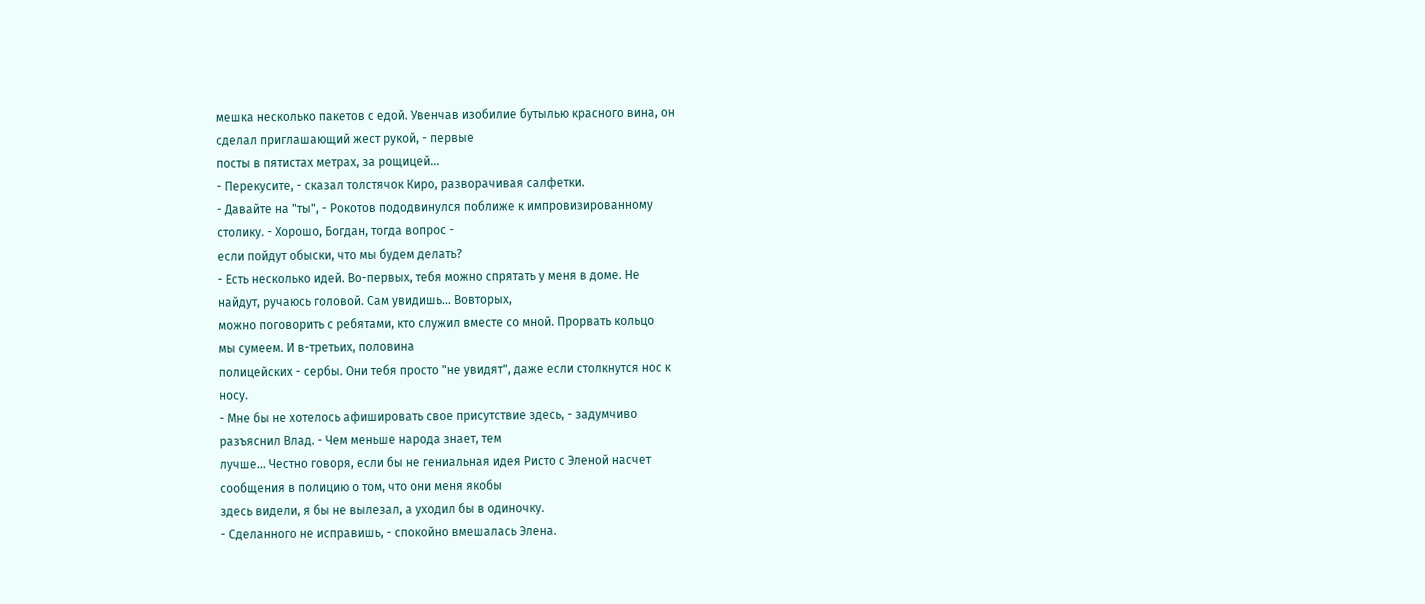мешка несколько пакетов с едой. Увенчав изобилие бутылью красного вина, он
сделал приглашающий жест рукой, - первые
посты в пятистах метрах, за рощицей...
- Перекусите, - сказал толстячок Киро, разворачивая салфетки.
- Давайте на "ты", - Рокотов пододвинулся поближе к импровизированному
столику. - Хорошо, Богдан, тогда вопрос -
если пойдут обыски, что мы будем делать?
- Есть несколько идей. Во-первых, тебя можно спрятать у меня в доме. Не
найдут, ручаюсь головой. Сам увидишь... Вовторых,
можно поговорить с ребятами, кто служил вместе со мной. Прорвать кольцо
мы сумеем. И в-третьих, половина
полицейских - сербы. Они тебя просто "не увидят", даже если столкнутся нос к
носу.
- Мне бы не хотелось афишировать свое присутствие здесь, - задумчиво
разъяснил Влад. - Чем меньше народа знает, тем
лучше... Честно говоря, если бы не гениальная идея Ристо с Эленой насчет
сообщения в полицию о том, что они меня якобы
здесь видели, я бы не вылезал, а уходил бы в одиночку.
- Сделанного не исправишь, - спокойно вмешалась Элена.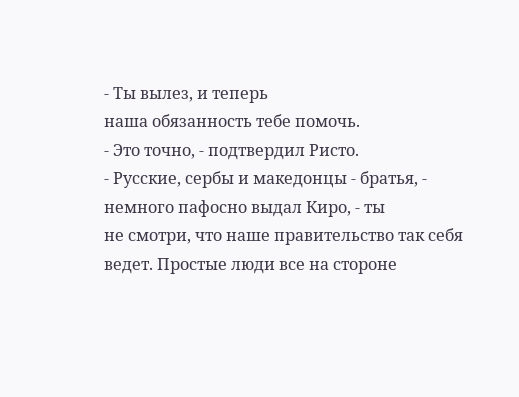- Ты вылез, и теперь
наша обязанность тебе помочь.
- Это точно, - подтвердил Ристо.
- Русские, сербы и македонцы - братья, - немного пафосно выдал Киро, - ты
не смотри, что наше правительство так себя
ведет. Простые люди все на стороне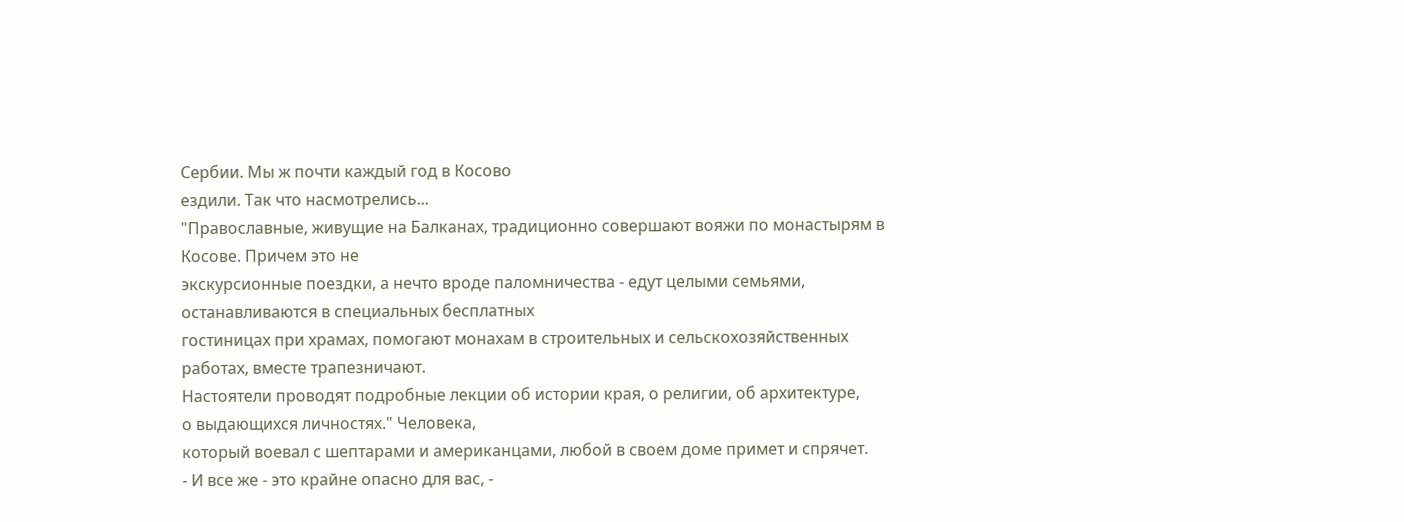Сербии. Мы ж почти каждый год в Косово
ездили. Так что насмотрелись...
"Православные, живущие на Балканах, традиционно совершают вояжи по монастырям в
Косове. Причем это не
экскурсионные поездки, а нечто вроде паломничества - едут целыми семьями,
останавливаются в специальных бесплатных
гостиницах при храмах, помогают монахам в строительных и сельскохозяйственных
работах, вместе трапезничают.
Настоятели проводят подробные лекции об истории края, о религии, об архитектуре,
о выдающихся личностях." Человека,
который воевал с шептарами и американцами, любой в своем доме примет и спрячет.
- И все же - это крайне опасно для вас, -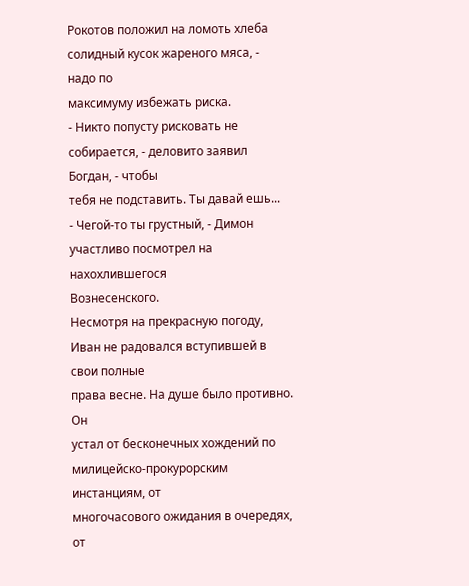Рокотов положил на ломоть хлеба
солидный кусок жареного мяса, - надо по
максимуму избежать риска.
- Никто попусту рисковать не собирается, - деловито заявил Богдан, - чтобы
тебя не подставить. Ты давай ешь...
- Чегой-то ты грустный, - Димон участливо посмотрел на нахохлившегося
Вознесенского.
Несмотря на прекрасную погоду, Иван не радовался вступившей в свои полные
права весне. На душе было противно. Он
устал от бесконечных хождений по милицейско-прокурорским инстанциям, от
многочасового ожидания в очередях, от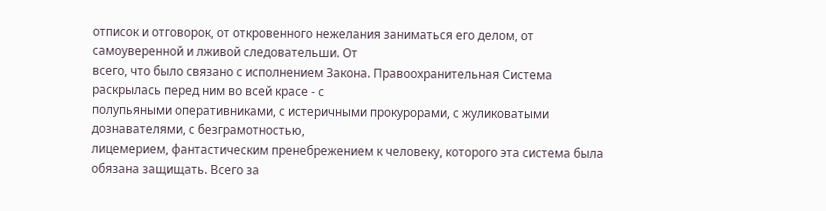отписок и отговорок, от откровенного нежелания заниматься его делом, от
самоуверенной и лживой следовательши. От
всего, что было связано с исполнением Закона. Правоохранительная Система
раскрылась перед ним во всей красе - с
полупьяными оперативниками, с истеричными прокурорами, с жуликоватыми
дознавателями, с безграмотностью,
лицемерием, фантастическим пренебрежением к человеку, которого эта система была
обязана защищать. Всего за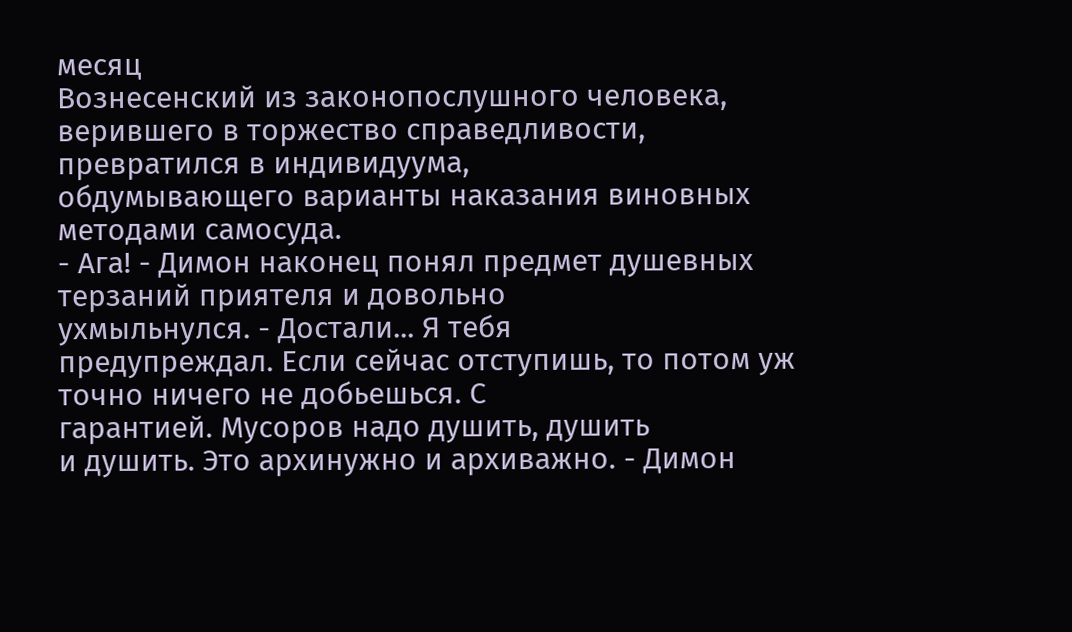месяц
Вознесенский из законопослушного человека, верившего в торжество справедливости,
превратился в индивидуума,
обдумывающего варианты наказания виновных методами самосуда.
- Ага! - Димон наконец понял предмет душевных терзаний приятеля и довольно
ухмыльнулся. - Достали... Я тебя
предупреждал. Если сейчас отступишь, то потом уж точно ничего не добьешься. С
гарантией. Мусоров надо душить, душить
и душить. Это архинужно и архиважно. - Димон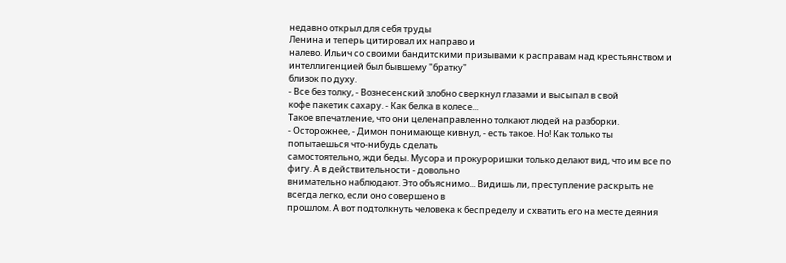недавно открыл для себя труды
Ленина и теперь цитировал их направо и
налево. Ильич со своими бандитскими призывами к расправам над крестьянством и
интеллигенцией был бывшему "братку"
близок по духу.
- Все без толку, - Вознесенский злобно сверкнул глазами и высыпал в свой
кофе пакетик сахару. - Как белка в колесе...
Такое впечатление, что они целенаправленно толкают людей на разборки.
- Осторожнее, - Димон понимающе кивнул, - есть такое. Но! Как только ты
попытаешься что-нибудь сделать
самостоятельно, жди беды. Мусора и прокуроришки только делают вид, что им все по
фигу. А в действительности - довольно
внимательно наблюдают. Это объяснимо... Видишь ли, преступление раскрыть не
всегда легко, если оно совершено в
прошлом. А вот подтолкнуть человека к беспределу и схватить его на месте деяния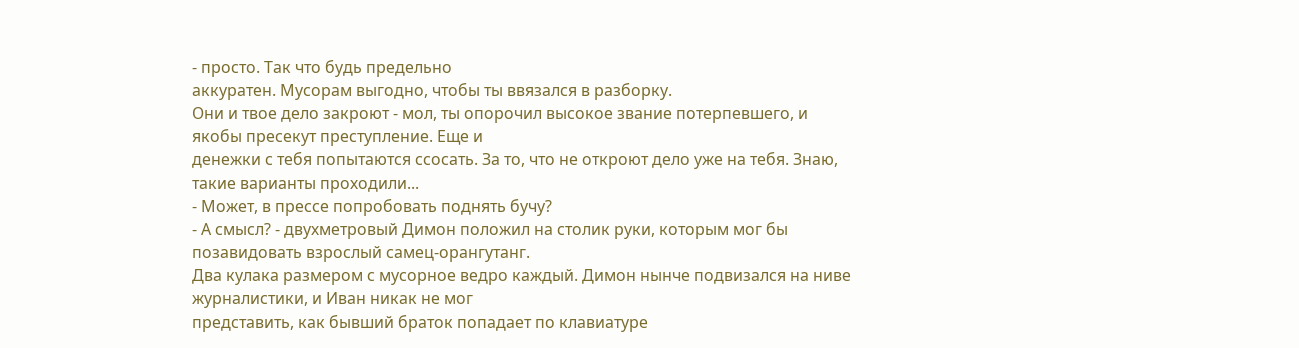- просто. Так что будь предельно
аккуратен. Мусорам выгодно, чтобы ты ввязался в разборку.
Они и твое дело закроют - мол, ты опорочил высокое звание потерпевшего, и
якобы пресекут преступление. Еще и
денежки с тебя попытаются ссосать. За то, что не откроют дело уже на тебя. Знаю,
такие варианты проходили...
- Может, в прессе попробовать поднять бучу?
- А смысл? - двухметровый Димон положил на столик руки, которым мог бы
позавидовать взрослый самец-орангутанг.
Два кулака размером с мусорное ведро каждый. Димон нынче подвизался на ниве
журналистики, и Иван никак не мог
представить, как бывший браток попадает по клавиатуре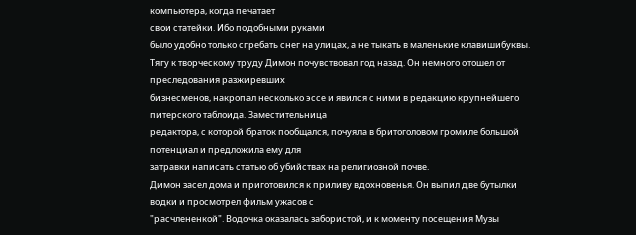компьютера, когда печатает
свои статейки. Ибо подобными руками
было удобно только сгребать снег на улицах, а не тыкать в маленькие клавишибуквы.
Тягу к творческому труду Димон почувствовал год назад. Он немного отошел от
преследования разжиревших
бизнесменов, накропал несколько эссе и явился с ними в редакцию крупнейшего
питерского таблоида. Заместительница
редактора, с которой браток пообщался, почуяла в бритоголовом громиле большой
потенциал и предложила ему для
затравки написать статью об убийствах на религиозной почве.
Димон засел дома и приготовился к приливу вдохновенья. Он выпил две бутылки
водки и просмотрел фильм ужасов с
"расчлененкой". Водочка оказалась забористой, и к моменту посещения Музы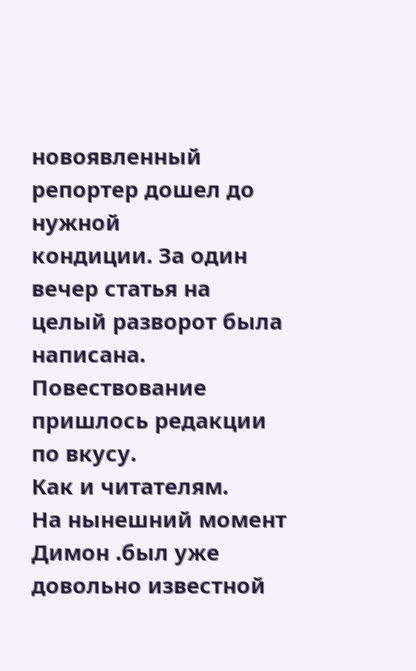новоявленный репортер дошел до нужной
кондиции. За один вечер статья на целый разворот была написана.
Повествование пришлось редакции по вкусу.
Как и читателям.
На нынешний момент Димон .был уже довольно известной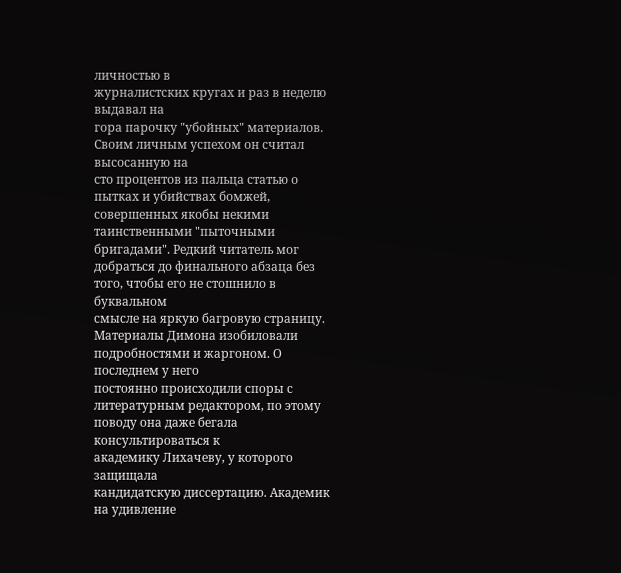личностью в
журналистских кругах и раз в неделю выдавал на
гора парочку "убойных" материалов. Своим личным успехом он считал высосанную на
сто процентов из пальца статью о
пытках и убийствах бомжей, совершенных якобы некими таинственными "пыточными
бригадами". Редкий читатель мог
добраться до финального абзаца без того, чтобы его не стошнило в буквальном
смысле на яркую багровую страницу.
Материалы Димона изобиловали подробностями и жаргоном. О последнем у него
постоянно происходили споры с
литературным редактором, по этому поводу она даже бегала консультироваться к
академику Лихачеву, у которого защищала
кандидатскую диссертацию. Академик на удивление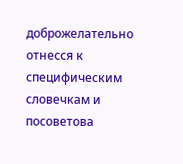доброжелательно отнесся к
специфическим словечкам и посоветова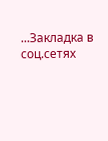...Закладка в соц.сетях